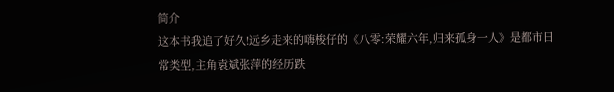简介
这本书我追了好久!远乡走来的嗨梭仔的《八零:荣耀六年,归来孤身一人》是都市日常类型,主角袁斌张萍的经历跌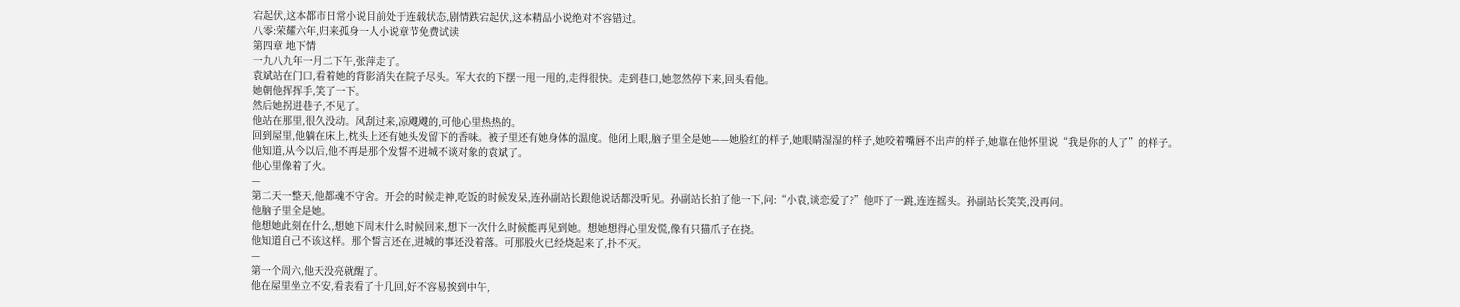宕起伏,这本都市日常小说目前处于连载状态,剧情跌宕起伏,这本精品小说绝对不容错过。
八零:荣耀六年,归来孤身一人小说章节免费试读
第四章 地下情
一九八九年一月二下午,张萍走了。
袁斌站在门口,看着她的背影消失在院子尽头。军大衣的下摆一甩一甩的,走得很快。走到巷口,她忽然停下来,回头看他。
她朝他挥挥手,笑了一下。
然后她拐进巷子,不见了。
他站在那里,很久没动。风刮过来,凉飕飕的,可他心里热热的。
回到屋里,他躺在床上,枕头上还有她头发留下的香味。被子里还有她身体的温度。他闭上眼,脑子里全是她——她脸红的样子,她眼睛湿湿的样子,她咬着嘴唇不出声的样子,她靠在他怀里说“我是你的人了”的样子。
他知道,从今以后,他不再是那个发誓不进城不谈对象的袁斌了。
他心里像着了火。
—
第二天一整天,他都魂不守舍。开会的时候走神,吃饭的时候发呆,连孙副站长跟他说话都没听见。孙副站长拍了他一下,问:“小袁,谈恋爱了?”他吓了一跳,连连摇头。孙副站长笑笑,没再问。
他脑子里全是她。
他想她此刻在什么,想她下周末什么时候回来,想下一次什么时候能再见到她。想她想得心里发慌,像有只猫爪子在挠。
他知道自己不该这样。那个誓言还在,进城的事还没着落。可那股火已经烧起来了,扑不灭。
—
第一个周六,他天没亮就醒了。
他在屋里坐立不安,看表看了十几回,好不容易挨到中午,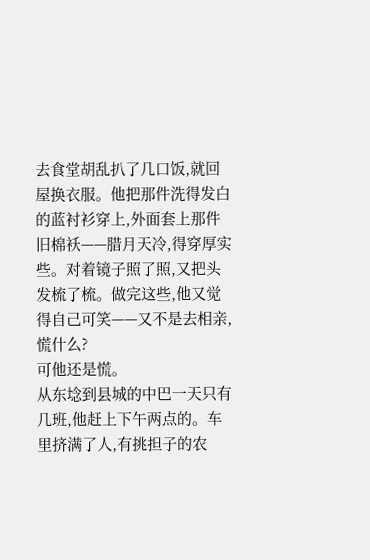去食堂胡乱扒了几口饭,就回屋换衣服。他把那件洗得发白的蓝衬衫穿上,外面套上那件旧棉袄——腊月天冷,得穿厚实些。对着镜子照了照,又把头发梳了梳。做完这些,他又觉得自己可笑——又不是去相亲,慌什么?
可他还是慌。
从东埝到县城的中巴一天只有几班,他赶上下午两点的。车里挤满了人,有挑担子的农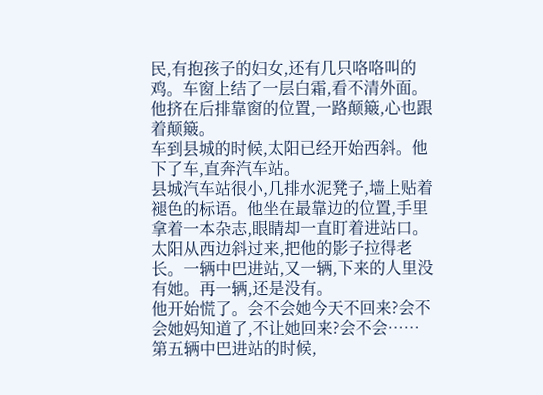民,有抱孩子的妇女,还有几只咯咯叫的鸡。车窗上结了一层白霜,看不清外面。他挤在后排靠窗的位置,一路颠簸,心也跟着颠簸。
车到县城的时候,太阳已经开始西斜。他下了车,直奔汽车站。
县城汽车站很小,几排水泥凳子,墙上贴着褪色的标语。他坐在最靠边的位置,手里拿着一本杂志,眼睛却一直盯着进站口。太阳从西边斜过来,把他的影子拉得老长。一辆中巴进站,又一辆,下来的人里没有她。再一辆,还是没有。
他开始慌了。会不会她今天不回来?会不会她妈知道了,不让她回来?会不会……
第五辆中巴进站的时候,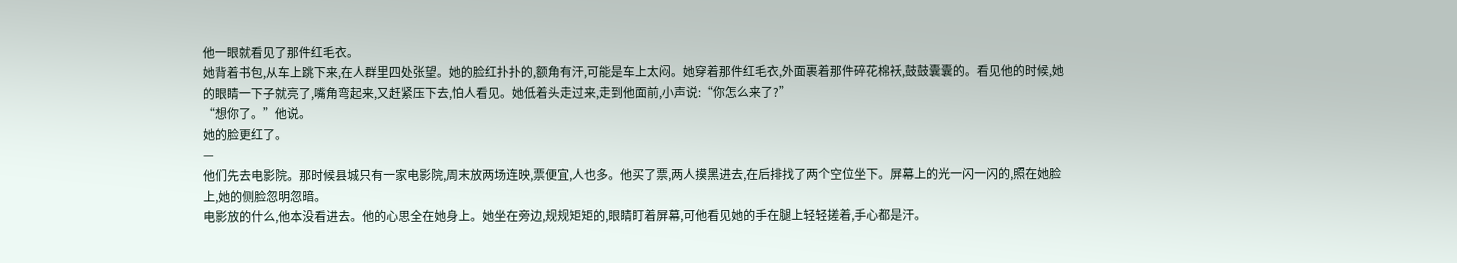他一眼就看见了那件红毛衣。
她背着书包,从车上跳下来,在人群里四处张望。她的脸红扑扑的,额角有汗,可能是车上太闷。她穿着那件红毛衣,外面裹着那件碎花棉袄,鼓鼓囊囊的。看见他的时候,她的眼睛一下子就亮了,嘴角弯起来,又赶紧压下去,怕人看见。她低着头走过来,走到他面前,小声说:“你怎么来了?”
“想你了。”他说。
她的脸更红了。
—
他们先去电影院。那时候县城只有一家电影院,周末放两场连映,票便宜,人也多。他买了票,两人摸黑进去,在后排找了两个空位坐下。屏幕上的光一闪一闪的,照在她脸上,她的侧脸忽明忽暗。
电影放的什么,他本没看进去。他的心思全在她身上。她坐在旁边,规规矩矩的,眼睛盯着屏幕,可他看见她的手在腿上轻轻搓着,手心都是汗。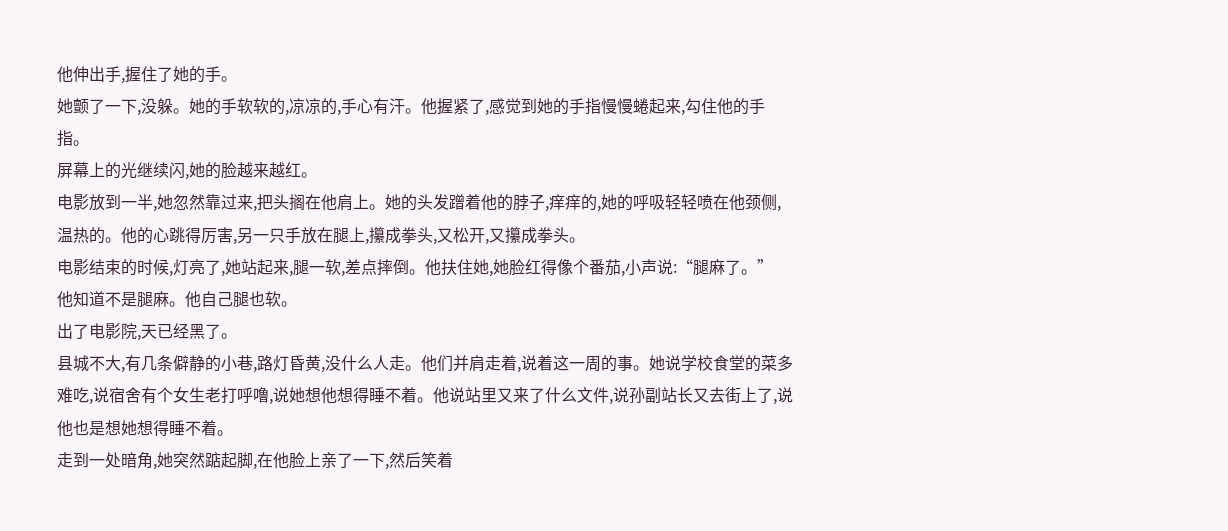他伸出手,握住了她的手。
她颤了一下,没躲。她的手软软的,凉凉的,手心有汗。他握紧了,感觉到她的手指慢慢蜷起来,勾住他的手指。
屏幕上的光继续闪,她的脸越来越红。
电影放到一半,她忽然靠过来,把头搁在他肩上。她的头发蹭着他的脖子,痒痒的,她的呼吸轻轻喷在他颈侧,温热的。他的心跳得厉害,另一只手放在腿上,攥成拳头,又松开,又攥成拳头。
电影结束的时候,灯亮了,她站起来,腿一软,差点摔倒。他扶住她,她脸红得像个番茄,小声说:“腿麻了。”
他知道不是腿麻。他自己腿也软。
出了电影院,天已经黑了。
县城不大,有几条僻静的小巷,路灯昏黄,没什么人走。他们并肩走着,说着这一周的事。她说学校食堂的菜多难吃,说宿舍有个女生老打呼噜,说她想他想得睡不着。他说站里又来了什么文件,说孙副站长又去街上了,说他也是想她想得睡不着。
走到一处暗角,她突然踮起脚,在他脸上亲了一下,然后笑着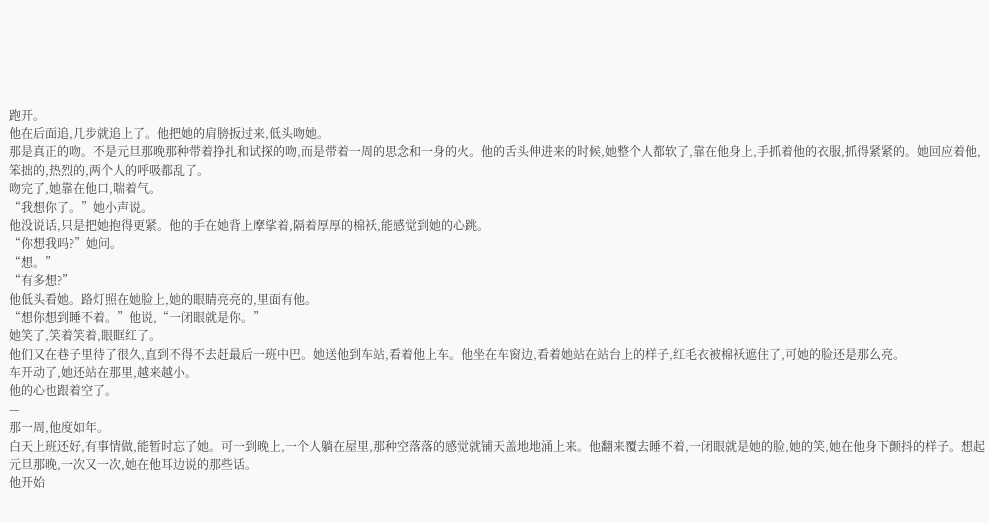跑开。
他在后面追,几步就追上了。他把她的肩膀扳过来,低头吻她。
那是真正的吻。不是元旦那晚那种带着挣扎和试探的吻,而是带着一周的思念和一身的火。他的舌头伸进来的时候,她整个人都软了,靠在他身上,手抓着他的衣服,抓得紧紧的。她回应着他,笨拙的,热烈的,两个人的呼吸都乱了。
吻完了,她靠在他口,喘着气。
“我想你了。”她小声说。
他没说话,只是把她抱得更紧。他的手在她背上摩挲着,隔着厚厚的棉袄,能感觉到她的心跳。
“你想我吗?”她问。
“想。”
“有多想?”
他低头看她。路灯照在她脸上,她的眼睛亮亮的,里面有他。
“想你想到睡不着。”他说,“一闭眼就是你。”
她笑了,笑着笑着,眼眶红了。
他们又在巷子里待了很久,直到不得不去赶最后一班中巴。她送他到车站,看着他上车。他坐在车窗边,看着她站在站台上的样子,红毛衣被棉袄遮住了,可她的脸还是那么亮。
车开动了,她还站在那里,越来越小。
他的心也跟着空了。
—
那一周,他度如年。
白天上班还好,有事情做,能暂时忘了她。可一到晚上,一个人躺在屋里,那种空落落的感觉就铺天盖地地涌上来。他翻来覆去睡不着,一闭眼就是她的脸,她的笑,她在他身下颤抖的样子。想起元旦那晚,一次又一次,她在他耳边说的那些话。
他开始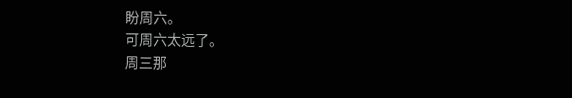盼周六。
可周六太远了。
周三那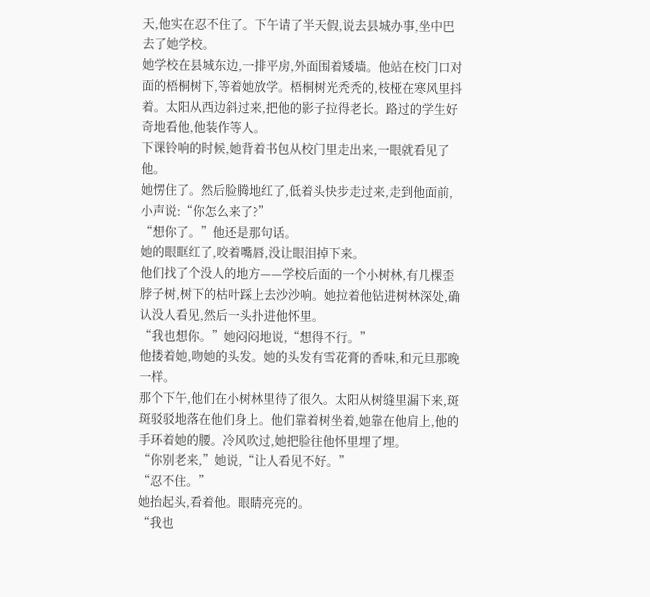天,他实在忍不住了。下午请了半天假,说去县城办事,坐中巴去了她学校。
她学校在县城东边,一排平房,外面围着矮墙。他站在校门口对面的梧桐树下,等着她放学。梧桐树光秃秃的,枝桠在寒风里抖着。太阳从西边斜过来,把他的影子拉得老长。路过的学生好奇地看他,他装作等人。
下课铃响的时候,她背着书包从校门里走出来,一眼就看见了他。
她愣住了。然后脸腾地红了,低着头快步走过来,走到他面前,小声说:“你怎么来了?”
“想你了。”他还是那句话。
她的眼眶红了,咬着嘴唇,没让眼泪掉下来。
他们找了个没人的地方——学校后面的一个小树林,有几棵歪脖子树,树下的枯叶踩上去沙沙响。她拉着他钻进树林深处,确认没人看见,然后一头扑进他怀里。
“我也想你。”她闷闷地说,“想得不行。”
他搂着她,吻她的头发。她的头发有雪花膏的香味,和元旦那晚一样。
那个下午,他们在小树林里待了很久。太阳从树缝里漏下来,斑斑驳驳地落在他们身上。他们靠着树坐着,她靠在他肩上,他的手环着她的腰。冷风吹过,她把脸往他怀里埋了埋。
“你别老来,”她说,“让人看见不好。”
“忍不住。”
她抬起头,看着他。眼睛亮亮的。
“我也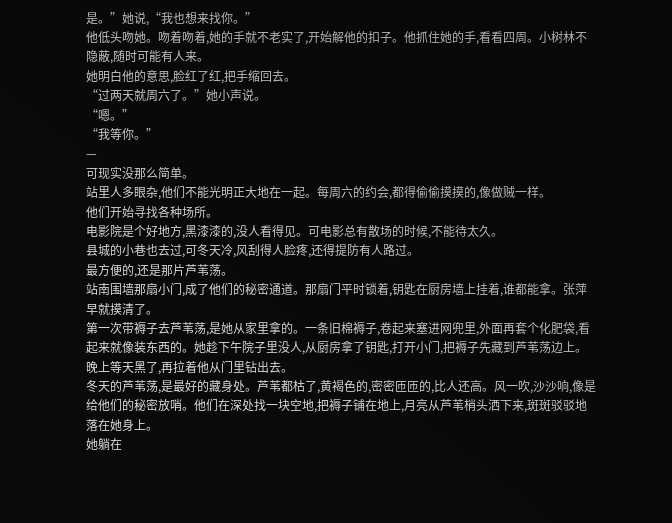是。”她说,“我也想来找你。”
他低头吻她。吻着吻着,她的手就不老实了,开始解他的扣子。他抓住她的手,看看四周。小树林不隐蔽,随时可能有人来。
她明白他的意思,脸红了红,把手缩回去。
“过两天就周六了。”她小声说。
“嗯。”
“我等你。”
—
可现实没那么简单。
站里人多眼杂,他们不能光明正大地在一起。每周六的约会,都得偷偷摸摸的,像做贼一样。
他们开始寻找各种场所。
电影院是个好地方,黑漆漆的,没人看得见。可电影总有散场的时候,不能待太久。
县城的小巷也去过,可冬天冷,风刮得人脸疼,还得提防有人路过。
最方便的,还是那片芦苇荡。
站南围墙那扇小门,成了他们的秘密通道。那扇门平时锁着,钥匙在厨房墙上挂着,谁都能拿。张萍早就摸清了。
第一次带褥子去芦苇荡,是她从家里拿的。一条旧棉褥子,卷起来塞进网兜里,外面再套个化肥袋,看起来就像装东西的。她趁下午院子里没人,从厨房拿了钥匙,打开小门,把褥子先藏到芦苇荡边上。晚上等天黑了,再拉着他从门里钻出去。
冬天的芦苇荡,是最好的藏身处。芦苇都枯了,黄褐色的,密密匝匝的,比人还高。风一吹,沙沙响,像是给他们的秘密放哨。他们在深处找一块空地,把褥子铺在地上,月亮从芦苇梢头洒下来,斑斑驳驳地落在她身上。
她躺在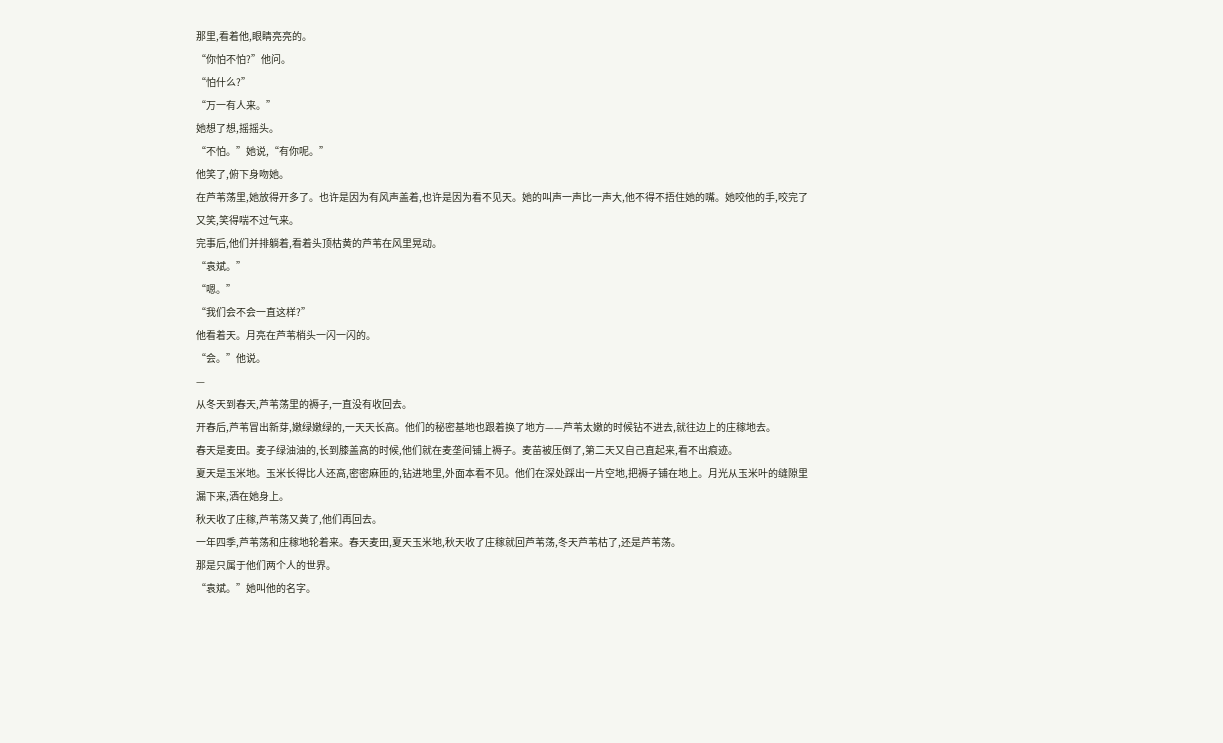那里,看着他,眼睛亮亮的。
“你怕不怕?”他问。
“怕什么?”
“万一有人来。”
她想了想,摇摇头。
“不怕。”她说,“有你呢。”
他笑了,俯下身吻她。
在芦苇荡里,她放得开多了。也许是因为有风声盖着,也许是因为看不见天。她的叫声一声比一声大,他不得不捂住她的嘴。她咬他的手,咬完了又笑,笑得喘不过气来。
完事后,他们并排躺着,看着头顶枯黄的芦苇在风里晃动。
“袁斌。”
“嗯。”
“我们会不会一直这样?”
他看着天。月亮在芦苇梢头一闪一闪的。
“会。”他说。
—
从冬天到春天,芦苇荡里的褥子,一直没有收回去。
开春后,芦苇冒出新芽,嫩绿嫩绿的,一天天长高。他们的秘密基地也跟着换了地方——芦苇太嫩的时候钻不进去,就往边上的庄稼地去。
春天是麦田。麦子绿油油的,长到膝盖高的时候,他们就在麦垄间铺上褥子。麦苗被压倒了,第二天又自己直起来,看不出痕迹。
夏天是玉米地。玉米长得比人还高,密密麻匝的,钻进地里,外面本看不见。他们在深处踩出一片空地,把褥子铺在地上。月光从玉米叶的缝隙里漏下来,洒在她身上。
秋天收了庄稼,芦苇荡又黄了,他们再回去。
一年四季,芦苇荡和庄稼地轮着来。春天麦田,夏天玉米地,秋天收了庄稼就回芦苇荡,冬天芦苇枯了,还是芦苇荡。
那是只属于他们两个人的世界。
“袁斌。”她叫他的名字。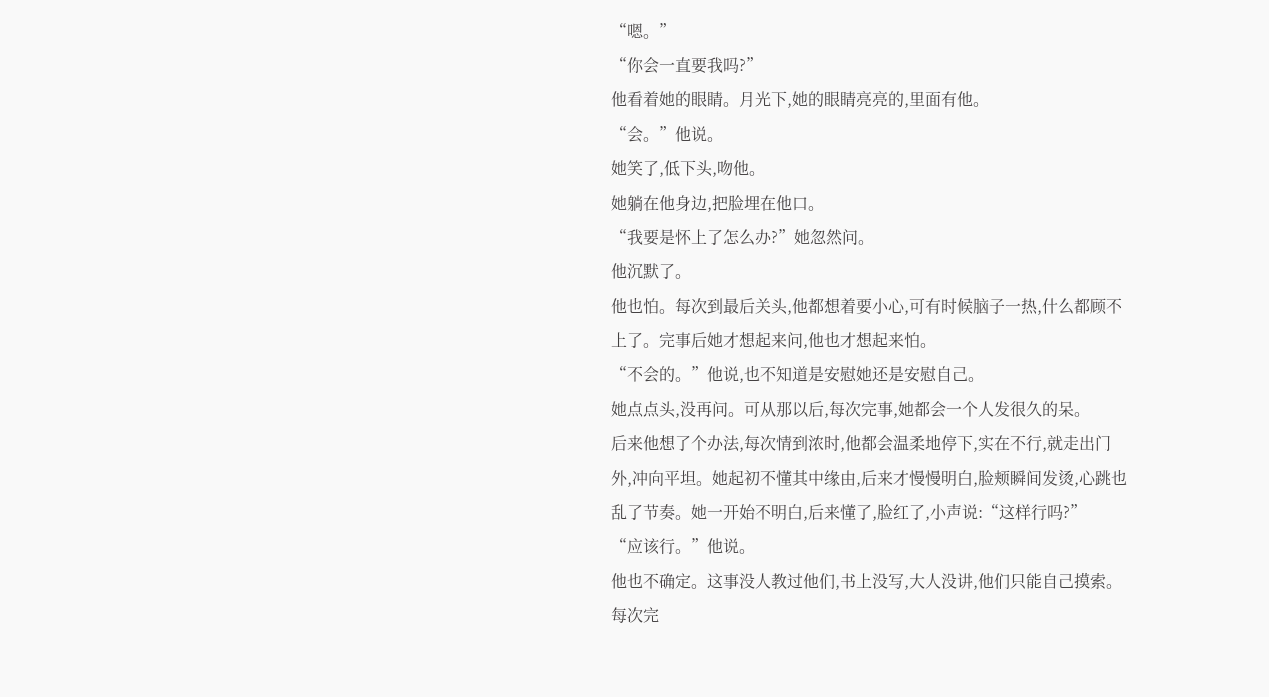“嗯。”
“你会一直要我吗?”
他看着她的眼睛。月光下,她的眼睛亮亮的,里面有他。
“会。”他说。
她笑了,低下头,吻他。
她躺在他身边,把脸埋在他口。
“我要是怀上了怎么办?”她忽然问。
他沉默了。
他也怕。每次到最后关头,他都想着要小心,可有时候脑子一热,什么都顾不上了。完事后她才想起来问,他也才想起来怕。
“不会的。”他说,也不知道是安慰她还是安慰自己。
她点点头,没再问。可从那以后,每次完事,她都会一个人发很久的呆。
后来他想了个办法,每次情到浓时,他都会温柔地停下,实在不行,就走出门外,冲向平坦。她起初不懂其中缘由,后来才慢慢明白,脸颊瞬间发烫,心跳也乱了节奏。她一开始不明白,后来懂了,脸红了,小声说:“这样行吗?”
“应该行。”他说。
他也不确定。这事没人教过他们,书上没写,大人没讲,他们只能自己摸索。每次完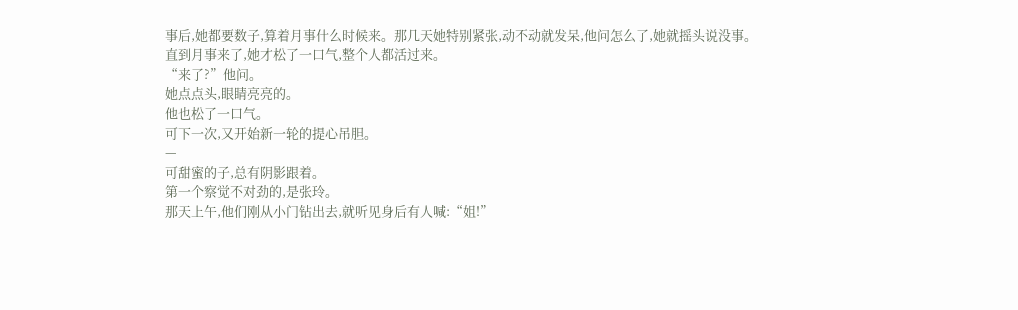事后,她都要数子,算着月事什么时候来。那几天她特别紧张,动不动就发呆,他问怎么了,她就摇头说没事。
直到月事来了,她才松了一口气,整个人都活过来。
“来了?”他问。
她点点头,眼睛亮亮的。
他也松了一口气。
可下一次,又开始新一轮的提心吊胆。
—
可甜蜜的子,总有阴影跟着。
第一个察觉不对劲的,是张玲。
那天上午,他们刚从小门钻出去,就听见身后有人喊:“姐!”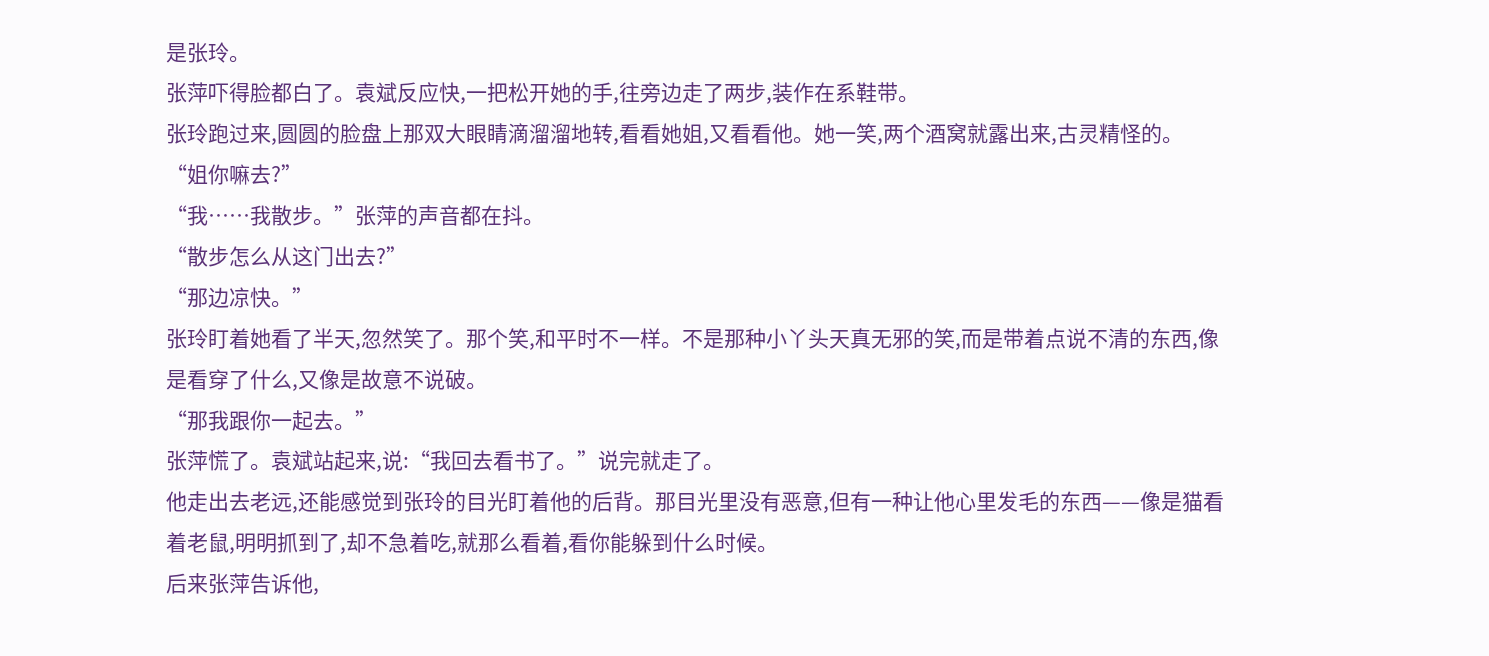是张玲。
张萍吓得脸都白了。袁斌反应快,一把松开她的手,往旁边走了两步,装作在系鞋带。
张玲跑过来,圆圆的脸盘上那双大眼睛滴溜溜地转,看看她姐,又看看他。她一笑,两个酒窝就露出来,古灵精怪的。
“姐你嘛去?”
“我……我散步。”张萍的声音都在抖。
“散步怎么从这门出去?”
“那边凉快。”
张玲盯着她看了半天,忽然笑了。那个笑,和平时不一样。不是那种小丫头天真无邪的笑,而是带着点说不清的东西,像是看穿了什么,又像是故意不说破。
“那我跟你一起去。”
张萍慌了。袁斌站起来,说:“我回去看书了。”说完就走了。
他走出去老远,还能感觉到张玲的目光盯着他的后背。那目光里没有恶意,但有一种让他心里发毛的东西——像是猫看着老鼠,明明抓到了,却不急着吃,就那么看着,看你能躲到什么时候。
后来张萍告诉他,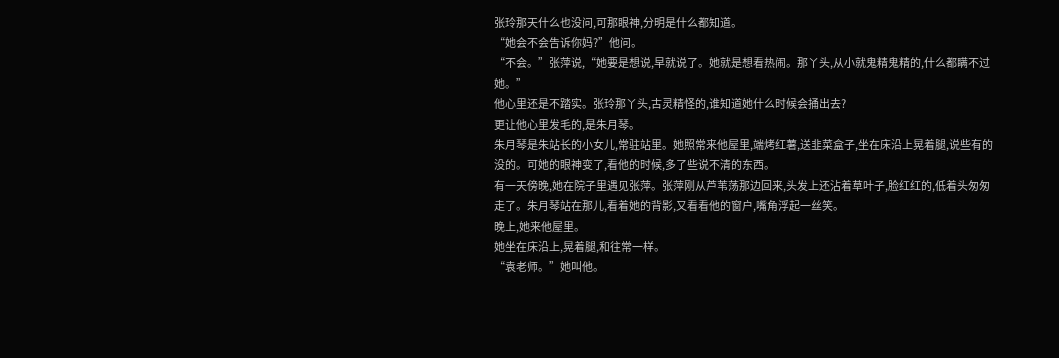张玲那天什么也没问,可那眼神,分明是什么都知道。
“她会不会告诉你妈?”他问。
“不会。”张萍说,“她要是想说,早就说了。她就是想看热闹。那丫头,从小就鬼精鬼精的,什么都瞒不过她。”
他心里还是不踏实。张玲那丫头,古灵精怪的,谁知道她什么时候会捅出去?
更让他心里发毛的,是朱月琴。
朱月琴是朱站长的小女儿,常驻站里。她照常来他屋里,端烤红薯,送韭菜盒子,坐在床沿上晃着腿,说些有的没的。可她的眼神变了,看他的时候,多了些说不清的东西。
有一天傍晚,她在院子里遇见张萍。张萍刚从芦苇荡那边回来,头发上还沾着草叶子,脸红红的,低着头匆匆走了。朱月琴站在那儿,看着她的背影,又看看他的窗户,嘴角浮起一丝笑。
晚上,她来他屋里。
她坐在床沿上,晃着腿,和往常一样。
“袁老师。”她叫他。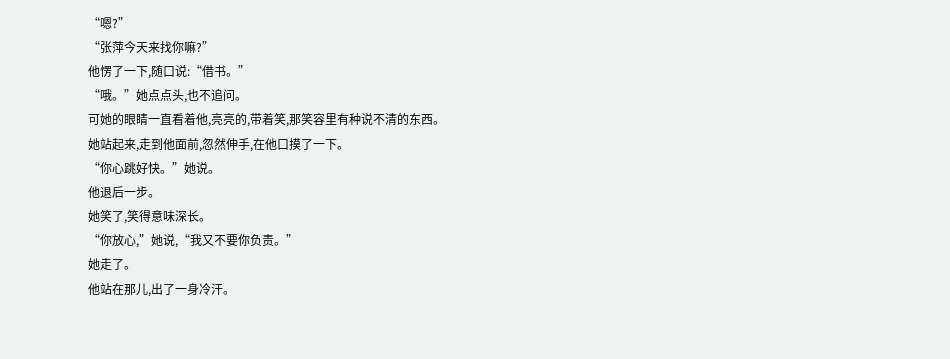“嗯?”
“张萍今天来找你嘛?”
他愣了一下,随口说:“借书。”
“哦。”她点点头,也不追问。
可她的眼睛一直看着他,亮亮的,带着笑,那笑容里有种说不清的东西。
她站起来,走到他面前,忽然伸手,在他口摸了一下。
“你心跳好快。”她说。
他退后一步。
她笑了,笑得意味深长。
“你放心,”她说,“我又不要你负责。”
她走了。
他站在那儿,出了一身冷汗。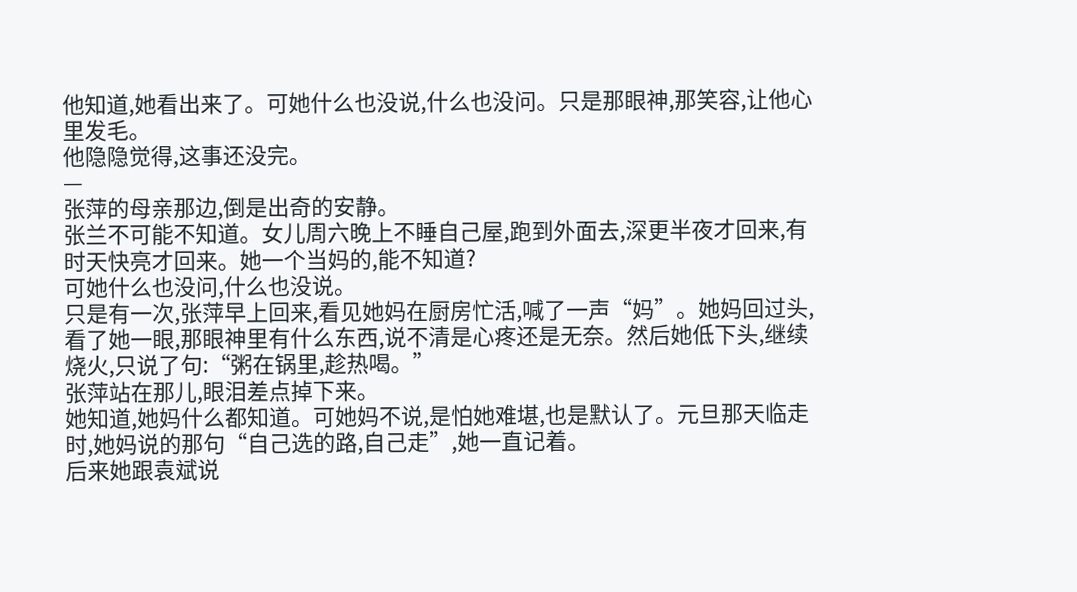他知道,她看出来了。可她什么也没说,什么也没问。只是那眼神,那笑容,让他心里发毛。
他隐隐觉得,这事还没完。
—
张萍的母亲那边,倒是出奇的安静。
张兰不可能不知道。女儿周六晚上不睡自己屋,跑到外面去,深更半夜才回来,有时天快亮才回来。她一个当妈的,能不知道?
可她什么也没问,什么也没说。
只是有一次,张萍早上回来,看见她妈在厨房忙活,喊了一声“妈”。她妈回过头,看了她一眼,那眼神里有什么东西,说不清是心疼还是无奈。然后她低下头,继续烧火,只说了句:“粥在锅里,趁热喝。”
张萍站在那儿,眼泪差点掉下来。
她知道,她妈什么都知道。可她妈不说,是怕她难堪,也是默认了。元旦那天临走时,她妈说的那句“自己选的路,自己走”,她一直记着。
后来她跟袁斌说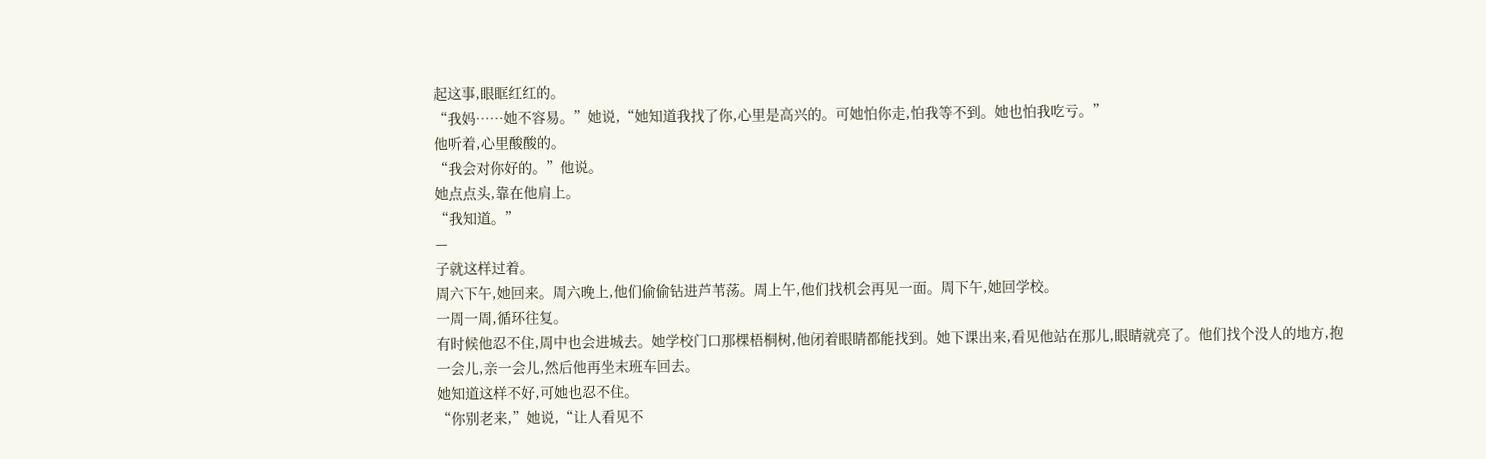起这事,眼眶红红的。
“我妈……她不容易。”她说,“她知道我找了你,心里是高兴的。可她怕你走,怕我等不到。她也怕我吃亏。”
他听着,心里酸酸的。
“我会对你好的。”他说。
她点点头,靠在他肩上。
“我知道。”
—
子就这样过着。
周六下午,她回来。周六晚上,他们偷偷钻进芦苇荡。周上午,他们找机会再见一面。周下午,她回学校。
一周一周,循环往复。
有时候他忍不住,周中也会进城去。她学校门口那棵梧桐树,他闭着眼睛都能找到。她下课出来,看见他站在那儿,眼睛就亮了。他们找个没人的地方,抱一会儿,亲一会儿,然后他再坐末班车回去。
她知道这样不好,可她也忍不住。
“你别老来,”她说,“让人看见不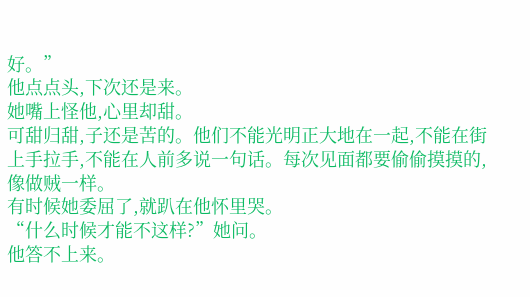好。”
他点点头,下次还是来。
她嘴上怪他,心里却甜。
可甜归甜,子还是苦的。他们不能光明正大地在一起,不能在街上手拉手,不能在人前多说一句话。每次见面都要偷偷摸摸的,像做贼一样。
有时候她委屈了,就趴在他怀里哭。
“什么时候才能不这样?”她问。
他答不上来。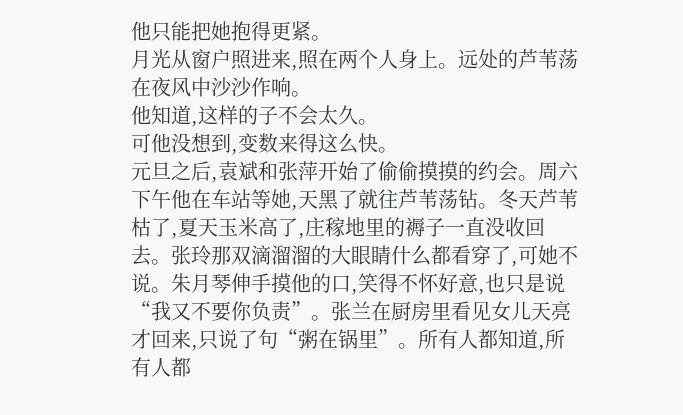他只能把她抱得更紧。
月光从窗户照进来,照在两个人身上。远处的芦苇荡在夜风中沙沙作响。
他知道,这样的子不会太久。
可他没想到,变数来得这么快。
元旦之后,袁斌和张萍开始了偷偷摸摸的约会。周六下午他在车站等她,天黑了就往芦苇荡钻。冬天芦苇枯了,夏天玉米高了,庄稼地里的褥子一直没收回去。张玲那双滴溜溜的大眼睛什么都看穿了,可她不说。朱月琴伸手摸他的口,笑得不怀好意,也只是说“我又不要你负责”。张兰在厨房里看见女儿天亮才回来,只说了句“粥在锅里”。所有人都知道,所有人都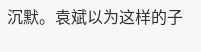沉默。袁斌以为这样的子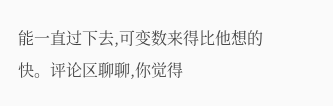能一直过下去,可变数来得比他想的快。评论区聊聊,你觉得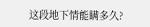这段地下情能瞒多久?